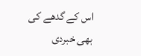اس کے گدھے کی بھی خبردی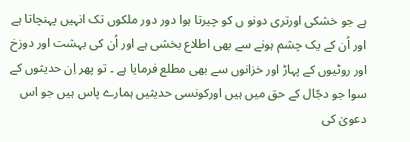ہے جو خشکی اورتری دونو ں کو چیرتا ہوا دور دور ملکوں تک انہیں پہنچاتا ہے اور اُن کے یک چشم ہونے سے بھی اطلاع بخشی ہے اور اُن کی بہشت اور دوزخ اور روٹیوں کے پہاڑ اور خزانوں سے بھی مطلع فرمایا ہے ۔ تو پھر اِن حدیثوں کے سوا جو دجّال کے حق میں ہیں اورکونسی حدیثیں ہمارے پاس ہیں جو اس دعویٰ کی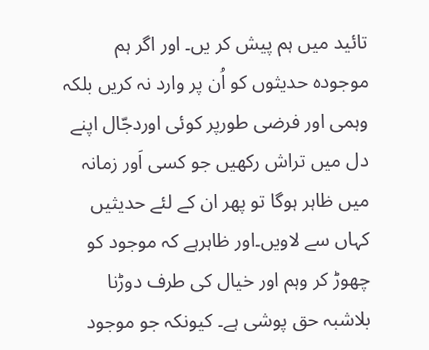تائید میں ہم پیش کر یں۔ اور اگر ہم موجودہ حدیثوں کو اُن پر وارد نہ کریں بلکہ وہمی اور فرضی طورپر کوئی اوردجّال اپنے دل میں تراش رکھیں جو کسی اَور زمانہ میں ظاہر ہوگا تو پھر ان کے لئے حدیثیں کہاں سے لاویں۔اور ظاہرہے کہ موجود کو چھوڑ کر وہم اور خیال کی طرف دوڑنا بلاشبہ حق پوشی ہے۔ کیونکہ جو موجود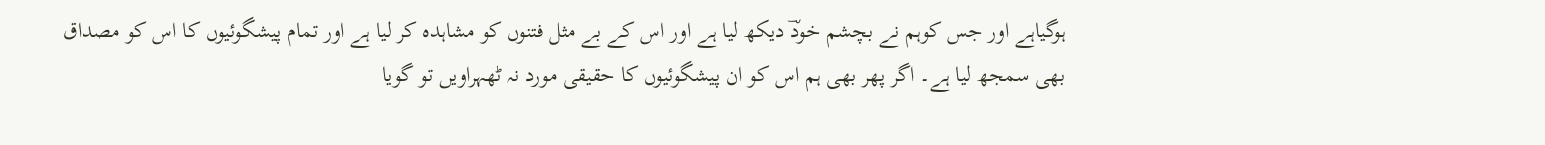ہوگیاہے اور جس کوہم نے بچشم خودؔ دیکھ لیا ہے اور اس کے بے مثل فتنوں کو مشاہدہ کر لیا ہے اور تمام پیشگوئیوں کا اس کو مصداق بھی سمجھ لیا ہے۔ اگر پھر بھی ہم اس کو ان پیشگوئیوں کا حقیقی مورد نہ ٹھہراویں تو گویا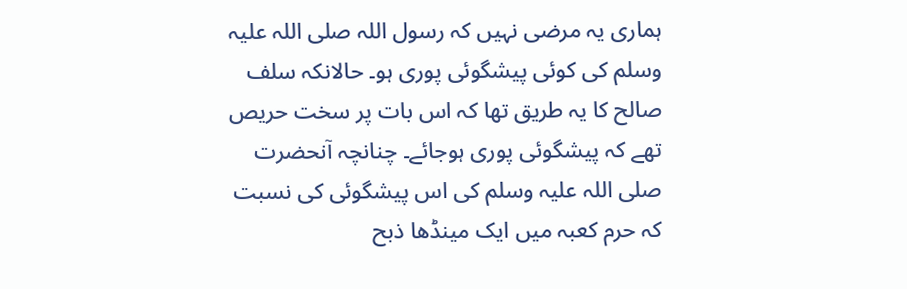ہماری یہ مرضی نہیں کہ رسول اللہ صلی اللہ علیہ وسلم کی کوئی پیشگوئی پوری ہو۔ حالانکہ سلف صالح کا یہ طریق تھا کہ اس بات پر سخت حریص تھے کہ پیشگوئی پوری ہوجائے۔ چنانچہ آنحضرت صلی اللہ علیہ وسلم کی اس پیشگوئی کی نسبت کہ حرم کعبہ میں ایک مینڈھا ذبح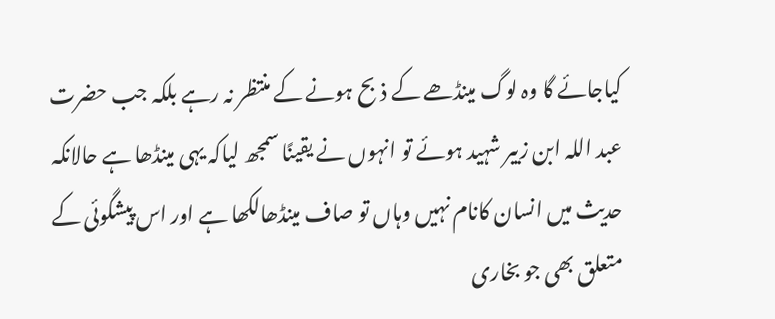کیاجائے گا وہ لوگ مینڈھے کے ذبح ہونے کے منتظر نہ رہے بلکہ جب حضرت عبد اللہ ابن زبیر شہید ہوئے تو انہوں نے یقینًا سمجھ لیاکہ یہی مینڈھا ہے حالانکہ حدیث میں انسان کانام نہیں وہاں تو صاف مینڈھالکھا ہے اور اس پیشگوئی کے متعلق بھی جو بخاری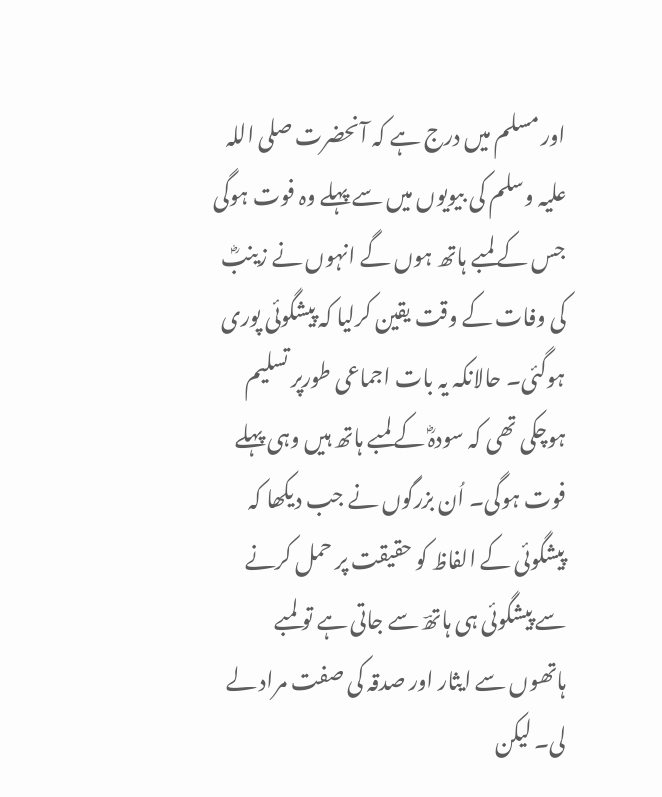اور مسلم میں درج ہے کہ آنحضرت صلی اللہ علیہ وسلم کی بیویوں میں سے پہلے وہ فوت ہوگی جس کے لمبے ہاتھ ہوں گے انہوں نے زینبؓ کی وفات کے وقت یقین کرلیا کہ پیشگوئی پوری ہوگئی۔ حالانکہ یہ بات اجماعی طورپر تسلیم ہوچکی تھی کہ سودہؓ کے لمبے ہاتھ ہیں وہی پہلے فوت ہوگی۔ اُن بزرگوں نے جب دیکھا کہ پیشگوئی کے الفاظ کو حقیقت پر حمل کرنے سے پیشگوئی ہی ہاتھؔ سے جاتی ہے تو لمبے ہاتھوں سے ایثار اور صدقہ کی صفت مراد لے لی۔ لیکن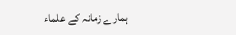ہمارے زمانہ کے علماء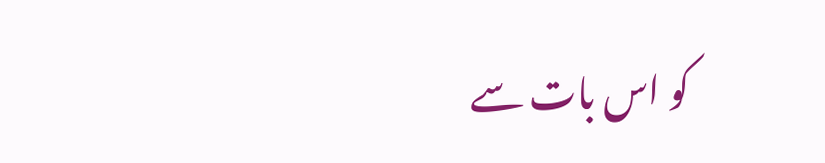کو اس بات سے